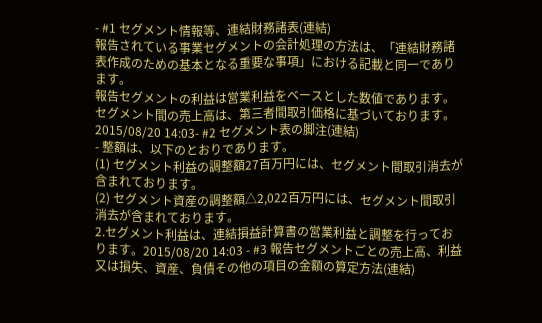- #1 セグメント情報等、連結財務諸表(連結)
報告されている事業セグメントの会計処理の方法は、「連結財務諸表作成のための基本となる重要な事項」における記載と同一であります。
報告セグメントの利益は営業利益をベースとした数値であります。
セグメント間の売上高は、第三者間取引価格に基づいております。
2015/08/20 14:03- #2 セグメント表の脚注(連結)
- 整額は、以下のとおりであります。
(1) セグメント利益の調整額27百万円には、セグメント間取引消去が含まれております。
(2) セグメント資産の調整額△2,022百万円には、セグメント間取引消去が含まれております。
2.セグメント利益は、連結損益計算書の営業利益と調整を行っております。2015/08/20 14:03 - #3 報告セグメントごとの売上高、利益又は損失、資産、負債その他の項目の金額の算定方法(連結)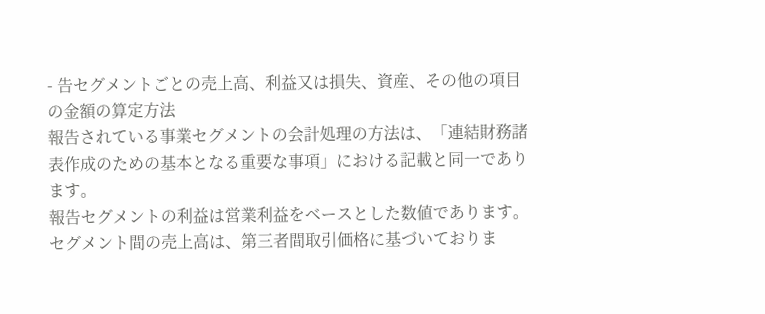- 告セグメントごとの売上高、利益又は損失、資産、その他の項目の金額の算定方法
報告されている事業セグメントの会計処理の方法は、「連結財務諸表作成のための基本となる重要な事項」における記載と同一であります。
報告セグメントの利益は営業利益をベースとした数値であります。
セグメント間の売上高は、第三者間取引価格に基づいておりま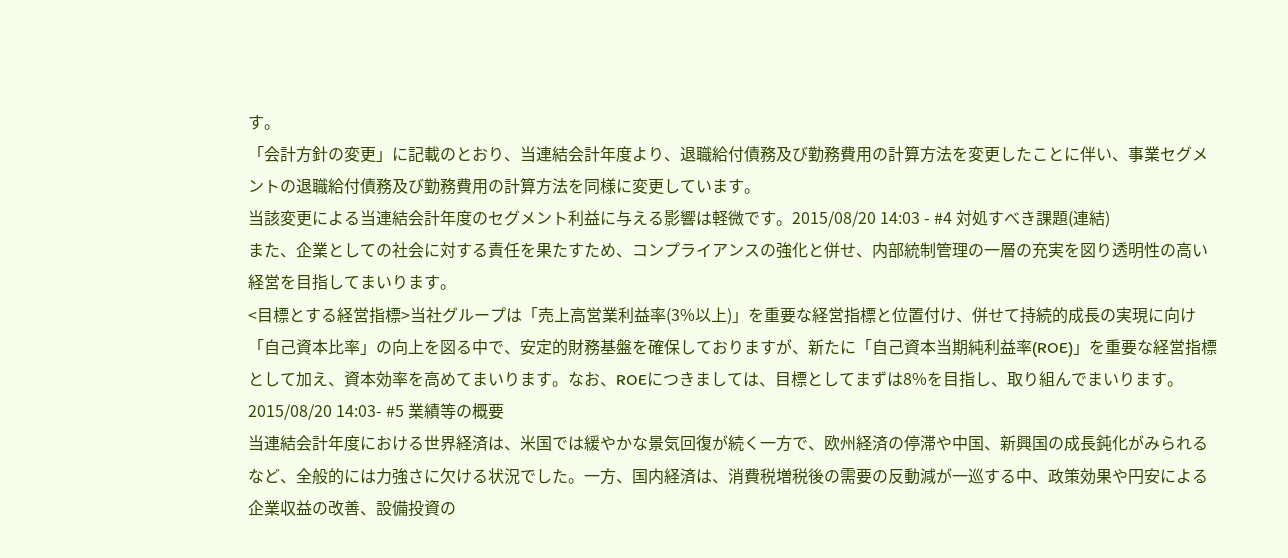す。
「会計方針の変更」に記載のとおり、当連結会計年度より、退職給付債務及び勤務費用の計算方法を変更したことに伴い、事業セグメントの退職給付債務及び勤務費用の計算方法を同様に変更しています。
当該変更による当連結会計年度のセグメント利益に与える影響は軽微です。2015/08/20 14:03 - #4 対処すべき課題(連結)
また、企業としての社会に対する責任を果たすため、コンプライアンスの強化と併せ、内部統制管理の一層の充実を図り透明性の高い経営を目指してまいります。
<目標とする経営指標>当社グループは「売上高営業利益率(3%以上)」を重要な経営指標と位置付け、併せて持続的成長の実現に向け「自己資本比率」の向上を図る中で、安定的財務基盤を確保しておりますが、新たに「自己資本当期純利益率(ROE)」を重要な経営指標として加え、資本効率を高めてまいります。なお、ROEにつきましては、目標としてまずは8%を目指し、取り組んでまいります。
2015/08/20 14:03- #5 業績等の概要
当連結会計年度における世界経済は、米国では緩やかな景気回復が続く一方で、欧州経済の停滞や中国、新興国の成長鈍化がみられるなど、全般的には力強さに欠ける状況でした。一方、国内経済は、消費税増税後の需要の反動減が一巡する中、政策効果や円安による企業収益の改善、設備投資の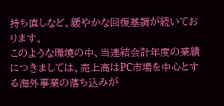持ち直しなど、緩やかな回復基調が続いております。
このような環境の中、当連結会計年度の業績につきましては、売上高はPC市場を中心とする海外事業の落ち込みが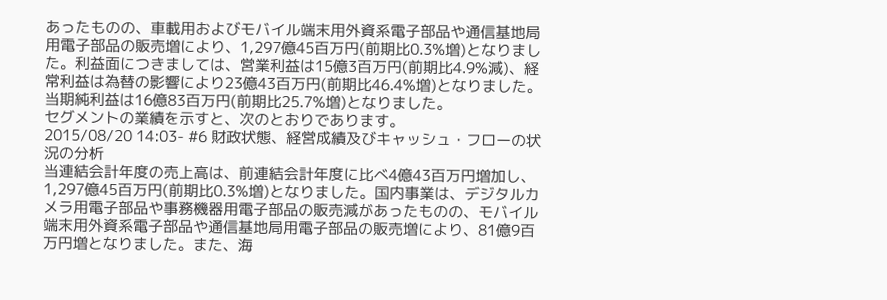あったものの、車載用およびモバイル端末用外資系電子部品や通信基地局用電子部品の販売増により、1,297億45百万円(前期比0.3%増)となりました。利益面につきましては、営業利益は15億3百万円(前期比4.9%減)、経常利益は為替の影響により23億43百万円(前期比46.4%増)となりました。当期純利益は16億83百万円(前期比25.7%増)となりました。
セグメントの業績を示すと、次のとおりであります。
2015/08/20 14:03- #6 財政状態、経営成績及びキャッシュ・フローの状況の分析
当連結会計年度の売上高は、前連結会計年度に比べ4億43百万円増加し、1,297億45百万円(前期比0.3%増)となりました。国内事業は、デジタルカメラ用電子部品や事務機器用電子部品の販売減があったものの、モバイル端末用外資系電子部品や通信基地局用電子部品の販売増により、81億9百万円増となりました。また、海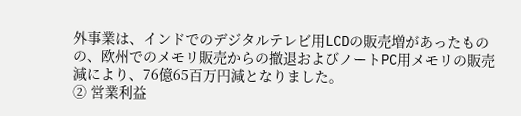外事業は、インドでのデジタルテレビ用LCDの販売増があったものの、欧州でのメモリ販売からの撤退およびノートPC用メモリの販売減により、76億65百万円減となりました。
② 営業利益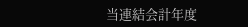当連結会計年度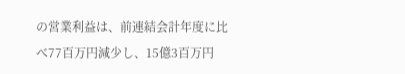の営業利益は、前連結会計年度に比べ77百万円減少し、15億3百万円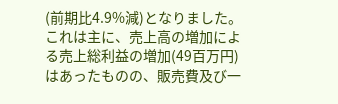(前期比4.9%減)となりました。これは主に、売上高の増加による売上総利益の増加(49百万円)はあったものの、販売費及び一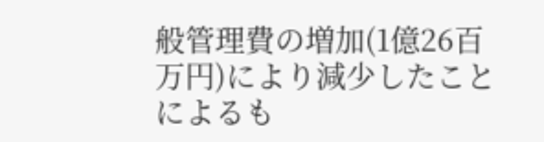般管理費の増加(1億26百万円)により減少したことによるも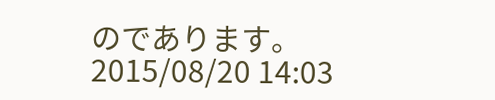のであります。
2015/08/20 14:03